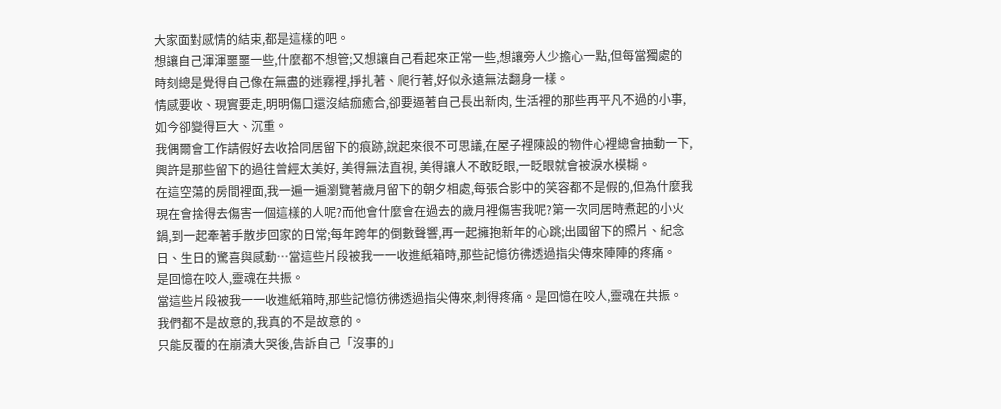大家面對感情的結束,都是這樣的吧。
想讓自己渾渾噩噩一些,什麼都不想管;又想讓自己看起來正常一些,想讓旁人少擔心一點,但每當獨處的時刻總是覺得自己像在無盡的迷霧裡,掙扎著、爬行著,好似永遠無法翻身一樣。
情感要收、現實要走,明明傷口還沒結痂癒合,卻要逼著自己長出新肉, 生活裡的那些再平凡不過的小事,如今卻變得巨大、沉重。
我偶爾會工作請假好去收拾同居留下的痕跡,說起來很不可思議,在屋子裡陳設的物件心裡總會抽動一下,興許是那些留下的過往曾經太美好, 美得無法直視, 美得讓人不敢眨眼,一眨眼就會被淚水模糊。
在這空蕩的房間裡面,我一遍一遍瀏覽著歲月留下的朝夕相處,每張合影中的笑容都不是假的,但為什麼我現在會捨得去傷害一個這樣的人呢?而他會什麼會在過去的歲月裡傷害我呢?第一次同居時煮起的小火鍋,到一起牽著手散步回家的日常;每年跨年的倒數聲響,再一起擁抱新年的心跳;出國留下的照片、紀念日、生日的驚喜與感動⋯當這些片段被我一一收進紙箱時,那些記憶彷彿透過指尖傳來陣陣的疼痛。
是回憶在咬人,靈魂在共振。
當這些片段被我一一收進紙箱時,那些記憶彷彿透過指尖傳來,刺得疼痛。是回憶在咬人,靈魂在共振。 我們都不是故意的,我真的不是故意的。
只能反覆的在崩潰大哭後,告訴自己「沒事的」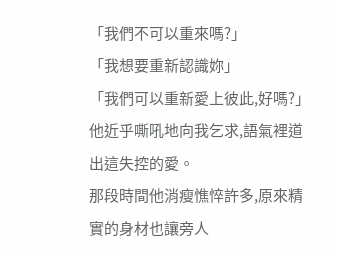「我們不可以重來嗎?」
「我想要重新認識妳」
「我們可以重新愛上彼此,好嗎?」他近乎嘶吼地向我乞求,語氣裡道出這失控的愛。
那段時間他消瘦憔悴許多,原來精實的身材也讓旁人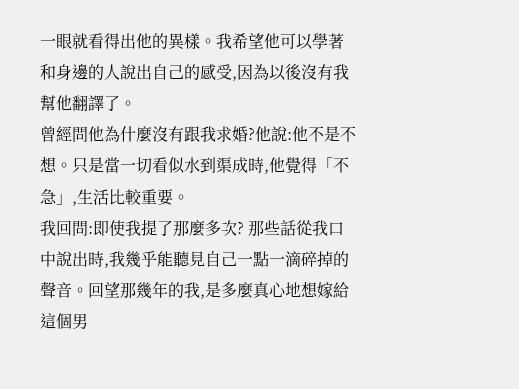一眼就看得出他的異樣。我希望他可以學著和身邊的人說出自己的感受,因為以後沒有我幫他翻譯了。
曾經問他為什麼沒有跟我求婚?他說:他不是不想。只是當一切看似水到渠成時,他覺得「不急」,生活比較重要。
我回問:即使我提了那麼多次? 那些話從我口中說出時,我幾乎能聽見自己一點一滴碎掉的聲音。回望那幾年的我,是多麼真心地想嫁給這個男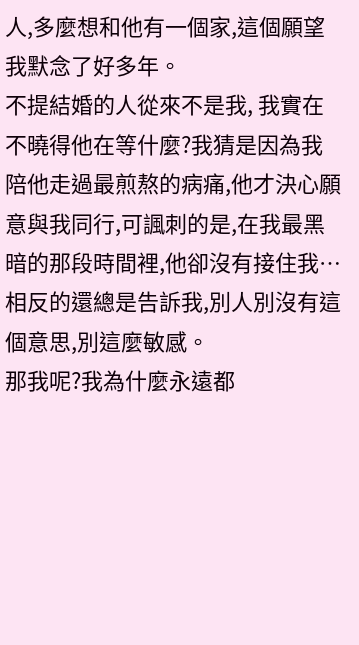人,多麼想和他有一個家,這個願望我默念了好多年。
不提結婚的人從來不是我, 我實在不曉得他在等什麼?我猜是因為我陪他走過最煎熬的病痛,他才決心願意與我同行,可諷刺的是,在我最黑暗的那段時間裡,他卻沒有接住我⋯相反的還總是告訴我,別人別沒有這個意思,別這麼敏感。
那我呢?我為什麼永遠都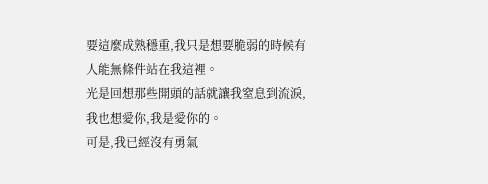要這麼成熟穩重,我只是想要脆弱的時候有人能無條件站在我這裡。
光是回想那些開頭的話就讓我窒息到流淚, 我也想愛你,我是愛你的。
可是,我已經沒有勇氣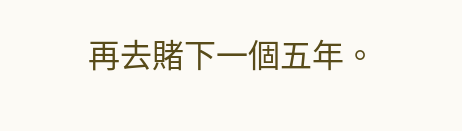再去賭下一個五年。